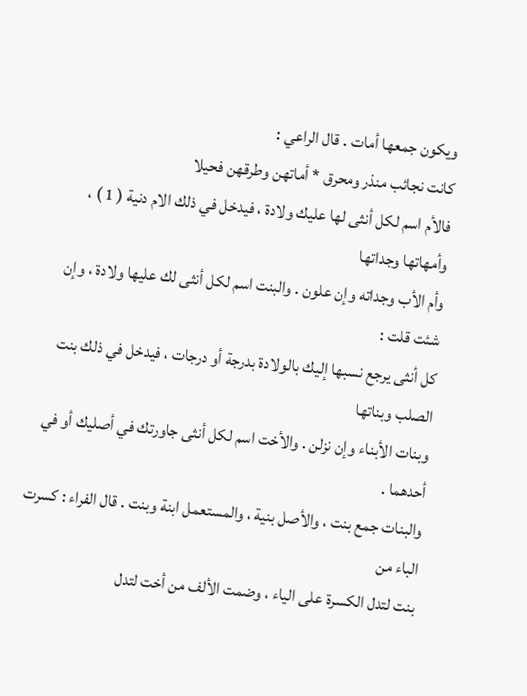ويكون جمعها أمات . قال الراعي :
كانت نجائب منذر ومحرق * أماتهن وطرقهن فحيلا
فالأم اسم لكل أنثى لها عليك ولادة ، فيدخل في ذلك الام دنية ( 1 ) ، وأمهاتها وجداتها
وأم الأب وجداته وإن علون . والبنت اسم لكل أنثى لك عليها ولادة ، وإن شئت قلت :
كل أنثى يرجع نسبها إليك بالولادة بدرجة أو درجات ، فيدخل في ذلك بنت الصلب وبناتها
وبنات الأبناء وإن نزلن . والأخت اسم لكل أنثى جاورتك في أصليك أو في أحدهما .
والبنات جمع بنت ، والأصل بنية ، والمستعمل ابنة وبنت . قال الفراء : كسرت الباء من
بنت لتدل الكسرة على الياء ، وضمت الألف من أخت لتدل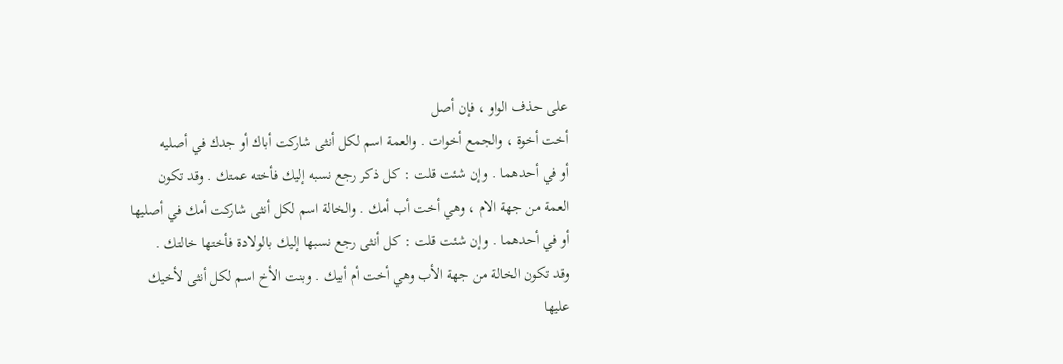على حذف الواو ، فإن أصل
أخت أخوة ، والجمع أخوات . والعمة اسم لكل أنثى شاركت أباك أو جدك في أصليه
أو في أحدهما . وإن شئت قلت : كل ذكر رجع نسبه إليك فأخته عمتك . وقد تكون
العمة من جهة الام ، وهي أخت أب أمك . والخالة اسم لكل أنثى شاركت أمك في أصليها
أو في أحدهما . وإن شئت قلت : كل أنثى رجع نسبها إليك بالولادة فأختها خالتك .
وقد تكون الخالة من جهة الأب وهي أخت أم أبيك . وبنت الأخ اسم لكل أنثى لأخيك
عليها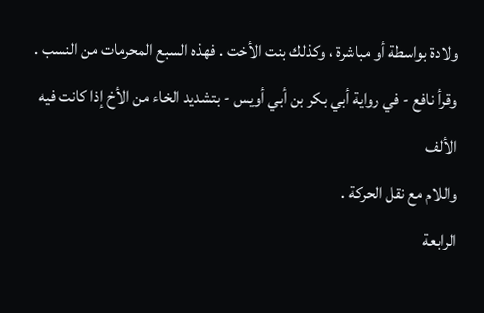ولادة بواسطة أو مباشرة ، وكذلك بنت الأخت . فهذه السبع المحرمات من النسب .
وقرأ نافع - في رواية أبي بكر بن أبي أويس - بتشديد الخاء من الأخ إذا كانت فيه الألف
واللام مع نقل الحركة .
الرابعة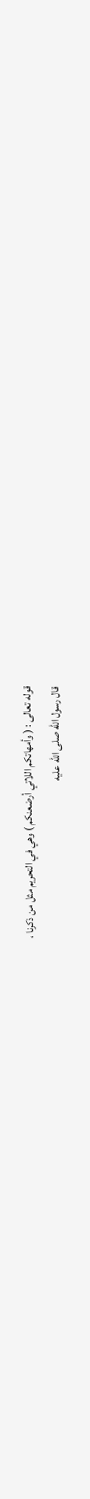قوله تعالى : ( وأمهاتكم اللاتي أرضعنكم ) وهي في التحريم مثل من ذكرنا ،
قال رسول الله صلى الله عليه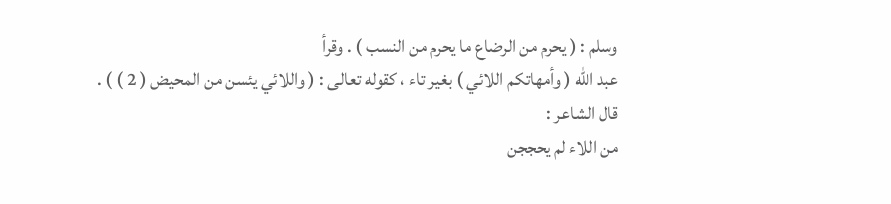وسلم : ( يحرم من الرضاع ما يحرم من النسب ) . وقرأ
عبد الله ( وأمهاتكم اللائي ) بغير تاء ، كقوله تعالى : ( واللائي يئسن من المحيض ( 2 ) ) .
قال الشاعر :
من اللاء لم يحججن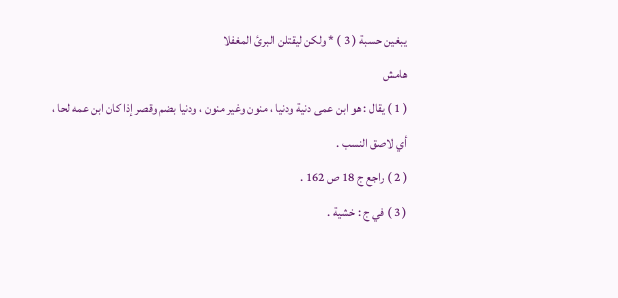يبغين حسبة ( 3 ) * ولكن ليقتلن البرئ المغفلا
هامش
( 1 ) يقال : هو ابن عمى دنية ودنيا ، منون وغير منون ، ودنيا بضم وقصر إذا كان ابن عمه لحا ،
أي لاصق النسب .
( 2 ) راجع ج 18 ص 162 .
( 3 ) في ج : خشية .